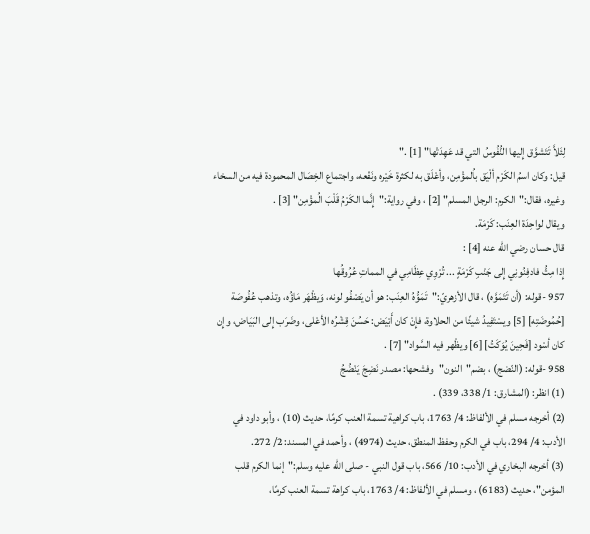لِئَلاَّ تَتَشوَّق إِليها النُّفُوسُ التي قد عَهِدَتْها" [1] ."
قيل: وكان اسمُ الكَرْم ألْيَق باُلمؤْمِن، وأعْلَق به لكثرة خَيْره ونَفْعه، واجتماع الخِصَال المحمودة فيه من السخاء وغيره، فقال:"الكرم: الرجل المسلم" [2] ، وفي رواية:"إِنَّما الكَرْمُ قَلْبَ الُمؤْمِن" [3] .
ويقال لواحِدَة العِنَب: كَرْمَة.
قال حسان رضي الله عنه [4] :
إِذا مِتُّ فادفِنُونِي إِلى جَنْبِ كَرْمَةٍ ... تُرْوِي عِظَامِي في المماتِ عُرُوقُها
957 -قوله: (أن تَتَمَوَّه) ، قال الأزهريّ:"تَمَوُّهُ العِنَب: هو أن يَصْفُو لونه، وَيظْهَر مَاؤُه، وتذهب عُفُوصَة [حُمُوضَتِه] [5] ويسْتَفِيدُ شيئًا من الحلاوة، فإِنْ كان أَبْيَض: حَسُنَ قِشْرُه الأعْلى، وضَرَب إِلى البَيَاض، وإِن كان أسْود [فَحِينَ يُوَكَتُ] [6] ويظْهر فيه السَّواد" [7] .
958 -قوله: (النّضج) ، بضم"النون"وفشحها: مصدر نَضِجَ يَنْضُجُ
(1) انظر: (المشارق: 1/ 338، 339) .
(2) أخرجه مسلم في الألفاظ: 4/ 1763، باب كراهية تسمة العنب كرمًا، حديث (10) ، وأبو داود في الأدب: 4/ 294، باب في الكرم وحفظ المنطق، حديث (4974) ، وأحمد في المسند: 2/ 272.
(3) أخرجه البخاري في الأدب: 10/ 566، باب قول النبي - صلى الله عليه وسلم:"إنما الكرم قلب المؤمن"، حديث (6183) ، ومسلم في الألفاظ: 4/ 1763، باب كراهة تسمة العنب كرمًا،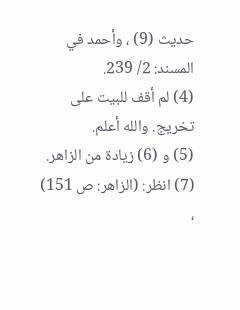حديث (9) ، وأحمد في المسند: 2/ 239.
(4) لم أقف للبيت على تخريج. والله أعلم.
(5) و (6) زيادة من الزاهر.
(7) انظر: (الزاهر: ص 151) ،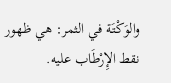والوَكْتَة في الثمر: هي ظهور نقط الإِرْطَاب عليه.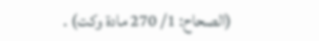(الصحاح: 1/ 270 مادة وكت) .